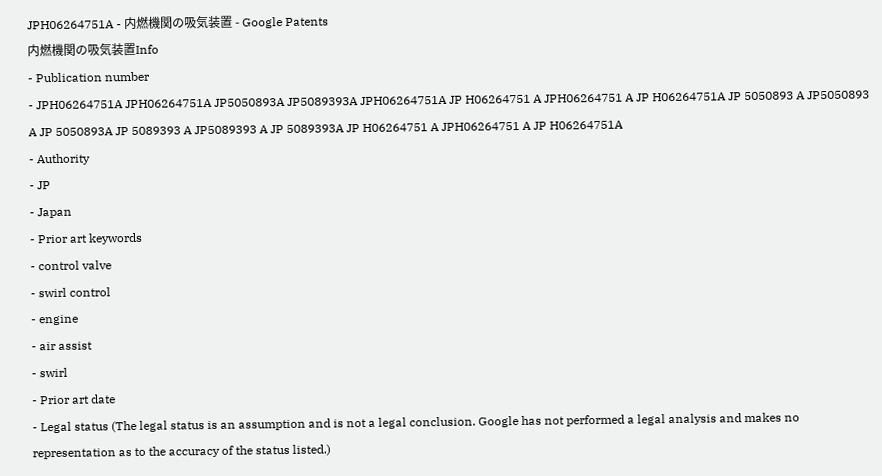JPH06264751A - 内燃機関の吸気装置 - Google Patents
内燃機関の吸気装置Info
- Publication number
- JPH06264751A JPH06264751A JP5050893A JP5089393A JPH06264751A JP H06264751 A JPH06264751 A JP H06264751A JP 5050893 A JP5050893 A JP 5050893A JP 5089393 A JP5089393 A JP 5089393A JP H06264751 A JPH06264751 A JP H06264751A
- Authority
- JP
- Japan
- Prior art keywords
- control valve
- swirl control
- engine
- air assist
- swirl
- Prior art date
- Legal status (The legal status is an assumption and is not a legal conclusion. Google has not performed a legal analysis and makes no representation as to the accuracy of the status listed.)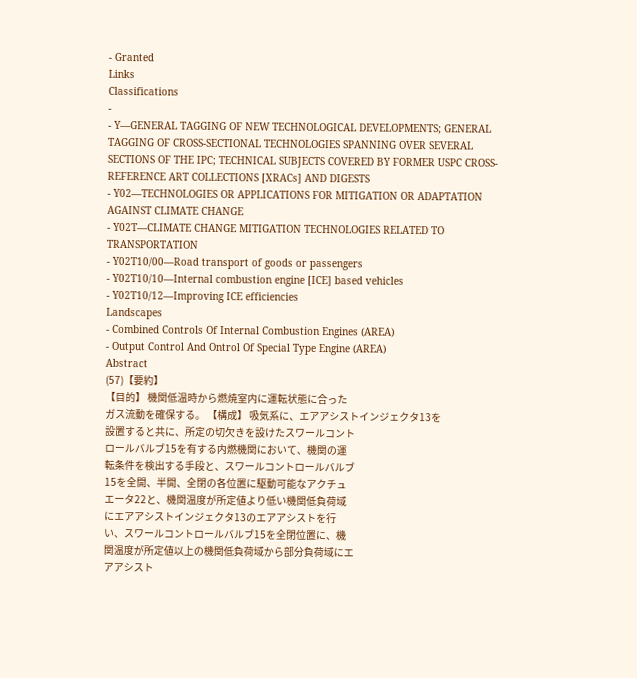- Granted
Links
Classifications
-
- Y—GENERAL TAGGING OF NEW TECHNOLOGICAL DEVELOPMENTS; GENERAL TAGGING OF CROSS-SECTIONAL TECHNOLOGIES SPANNING OVER SEVERAL SECTIONS OF THE IPC; TECHNICAL SUBJECTS COVERED BY FORMER USPC CROSS-REFERENCE ART COLLECTIONS [XRACs] AND DIGESTS
- Y02—TECHNOLOGIES OR APPLICATIONS FOR MITIGATION OR ADAPTATION AGAINST CLIMATE CHANGE
- Y02T—CLIMATE CHANGE MITIGATION TECHNOLOGIES RELATED TO TRANSPORTATION
- Y02T10/00—Road transport of goods or passengers
- Y02T10/10—Internal combustion engine [ICE] based vehicles
- Y02T10/12—Improving ICE efficiencies
Landscapes
- Combined Controls Of Internal Combustion Engines (AREA)
- Output Control And Ontrol Of Special Type Engine (AREA)
Abstract
(57)【要約】
【目的】 機関低温時から燃焼室内に運転状態に合った
ガス流動を確保する。 【構成】 吸気系に、エアアシストインジェクタ13を
設置すると共に、所定の切欠きを設けたスワールコント
ロールバルブ15を有する内燃機関において、機関の運
転条件を検出する手段と、スワールコントロールバルブ
15を全開、半開、全閉の各位置に駆動可能なアクチュ
エータ22と、機関温度が所定値より低い機関低負荷域
にエアアシストインジェクタ13のエアアシストを行
い、スワールコントロールバルブ15を全閉位置に、機
関温度が所定値以上の機関低負荷域から部分負荷域にエ
アアシスト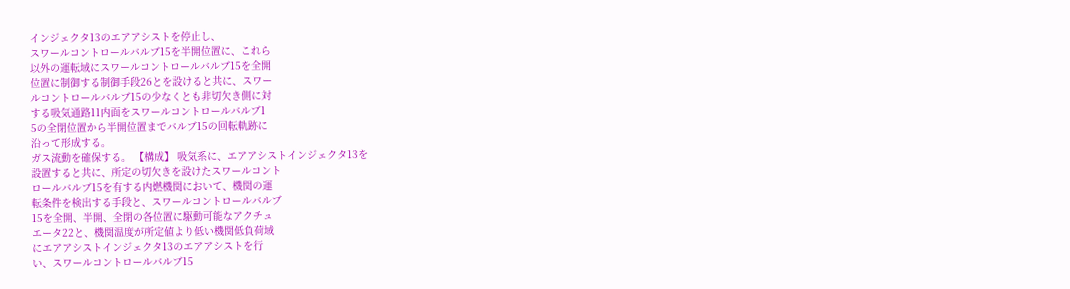インジェクタ13のエアアシストを停止し、
スワールコントロールバルブ15を半開位置に、これら
以外の運転域にスワールコントロールバルブ15を全開
位置に制御する制御手段26とを設けると共に、スワー
ルコントロールバルブ15の少なくとも非切欠き側に対
する吸気通路11内面をスワールコントロールバルブ1
5の全閉位置から半開位置までバルブ15の回転軌跡に
沿って形成する。
ガス流動を確保する。 【構成】 吸気系に、エアアシストインジェクタ13を
設置すると共に、所定の切欠きを設けたスワールコント
ロールバルブ15を有する内燃機関において、機関の運
転条件を検出する手段と、スワールコントロールバルブ
15を全開、半開、全閉の各位置に駆動可能なアクチュ
エータ22と、機関温度が所定値より低い機関低負荷域
にエアアシストインジェクタ13のエアアシストを行
い、スワールコントロールバルブ15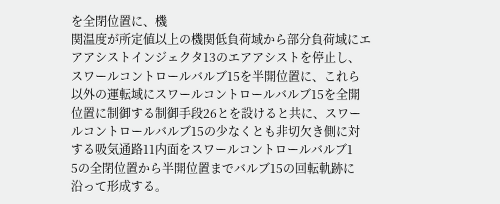を全閉位置に、機
関温度が所定値以上の機関低負荷域から部分負荷域にエ
アアシストインジェクタ13のエアアシストを停止し、
スワールコントロールバルブ15を半開位置に、これら
以外の運転域にスワールコントロールバルブ15を全開
位置に制御する制御手段26とを設けると共に、スワー
ルコントロールバルブ15の少なくとも非切欠き側に対
する吸気通路11内面をスワールコントロールバルブ1
5の全閉位置から半開位置までバルブ15の回転軌跡に
沿って形成する。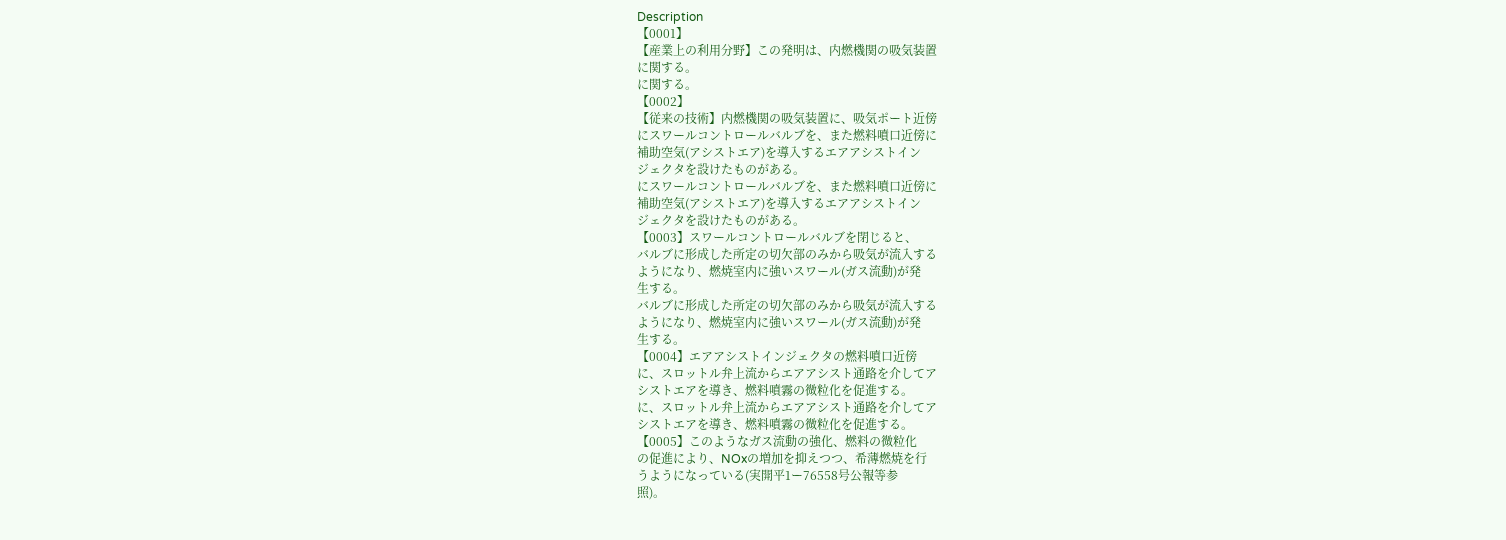Description
【0001】
【産業上の利用分野】この発明は、内燃機関の吸気装置
に関する。
に関する。
【0002】
【従来の技術】内燃機関の吸気装置に、吸気ポート近傍
にスワールコントロールバルブを、また燃料噴口近傍に
補助空気(アシストエア)を導入するエアアシストイン
ジェクタを設けたものがある。
にスワールコントロールバルブを、また燃料噴口近傍に
補助空気(アシストエア)を導入するエアアシストイン
ジェクタを設けたものがある。
【0003】スワールコントロールバルブを閉じると、
バルブに形成した所定の切欠部のみから吸気が流入する
ようになり、燃焼室内に強いスワール(ガス流動)が発
生する。
バルブに形成した所定の切欠部のみから吸気が流入する
ようになり、燃焼室内に強いスワール(ガス流動)が発
生する。
【0004】エアアシストインジェクタの燃料噴口近傍
に、スロットル弁上流からエアアシスト通路を介してア
シストエアを導き、燃料噴霧の微粒化を促進する。
に、スロットル弁上流からエアアシスト通路を介してア
シストエアを導き、燃料噴霧の微粒化を促進する。
【0005】このようなガス流動の強化、燃料の微粒化
の促進により、NOxの増加を抑えつつ、希薄燃焼を行
うようになっている(実開平1ー76558号公報等参
照)。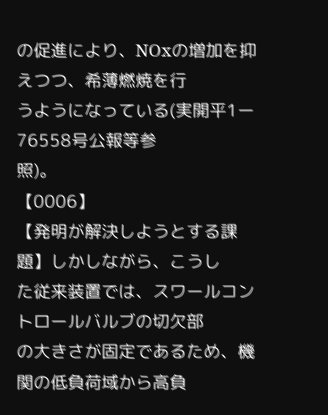の促進により、NOxの増加を抑えつつ、希薄燃焼を行
うようになっている(実開平1ー76558号公報等参
照)。
【0006】
【発明が解決しようとする課題】しかしながら、こうし
た従来装置では、スワールコントロールバルブの切欠部
の大きさが固定であるため、機関の低負荷域から高負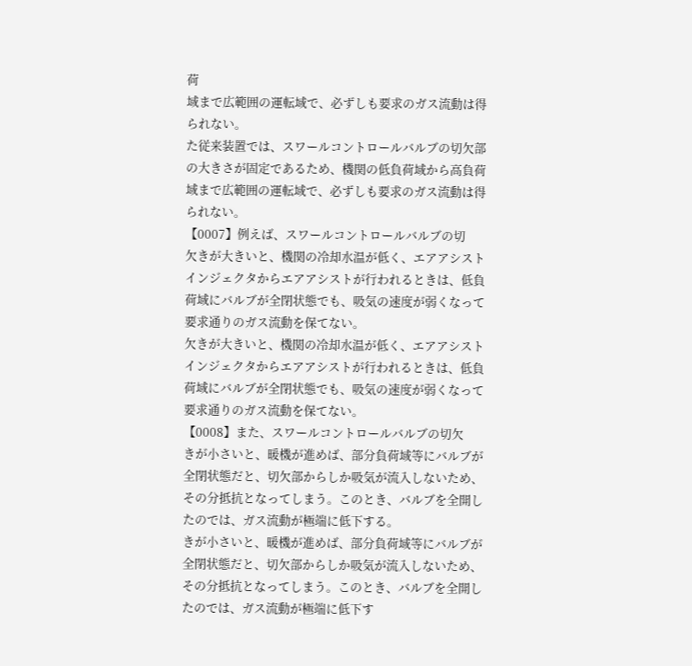荷
域まで広範囲の運転域で、必ずしも要求のガス流動は得
られない。
た従来装置では、スワールコントロールバルブの切欠部
の大きさが固定であるため、機関の低負荷域から高負荷
域まで広範囲の運転域で、必ずしも要求のガス流動は得
られない。
【0007】例えば、スワールコントロールバルブの切
欠きが大きいと、機関の冷却水温が低く、エアアシスト
インジェクタからエアアシストが行われるときは、低負
荷域にバルブが全閉状態でも、吸気の速度が弱くなって
要求通りのガス流動を保てない。
欠きが大きいと、機関の冷却水温が低く、エアアシスト
インジェクタからエアアシストが行われるときは、低負
荷域にバルブが全閉状態でも、吸気の速度が弱くなって
要求通りのガス流動を保てない。
【0008】また、スワールコントロールバルブの切欠
きが小さいと、暖機が進めば、部分負荷域等にバルブが
全閉状態だと、切欠部からしか吸気が流入しないため、
その分抵抗となってしまう。このとき、バルブを全開し
たのでは、ガス流動が極端に低下する。
きが小さいと、暖機が進めば、部分負荷域等にバルブが
全閉状態だと、切欠部からしか吸気が流入しないため、
その分抵抗となってしまう。このとき、バルブを全開し
たのでは、ガス流動が極端に低下す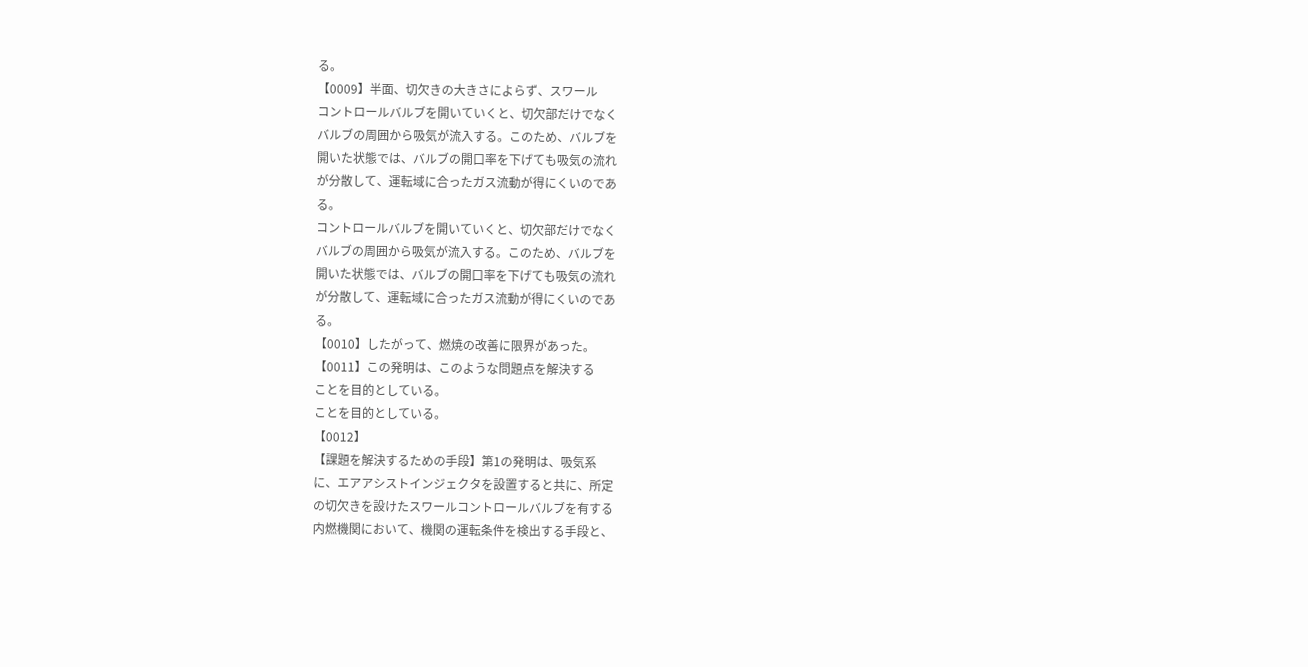る。
【0009】半面、切欠きの大きさによらず、スワール
コントロールバルブを開いていくと、切欠部だけでなく
バルブの周囲から吸気が流入する。このため、バルブを
開いた状態では、バルブの開口率を下げても吸気の流れ
が分散して、運転域に合ったガス流動が得にくいのであ
る。
コントロールバルブを開いていくと、切欠部だけでなく
バルブの周囲から吸気が流入する。このため、バルブを
開いた状態では、バルブの開口率を下げても吸気の流れ
が分散して、運転域に合ったガス流動が得にくいのであ
る。
【0010】したがって、燃焼の改善に限界があった。
【0011】この発明は、このような問題点を解決する
ことを目的としている。
ことを目的としている。
【0012】
【課題を解決するための手段】第1の発明は、吸気系
に、エアアシストインジェクタを設置すると共に、所定
の切欠きを設けたスワールコントロールバルブを有する
内燃機関において、機関の運転条件を検出する手段と、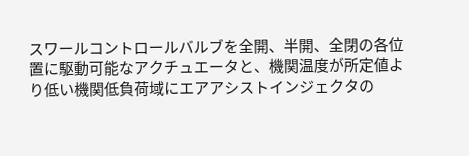スワールコントロールバルブを全開、半開、全閉の各位
置に駆動可能なアクチュエータと、機関温度が所定値よ
り低い機関低負荷域にエアアシストインジェクタの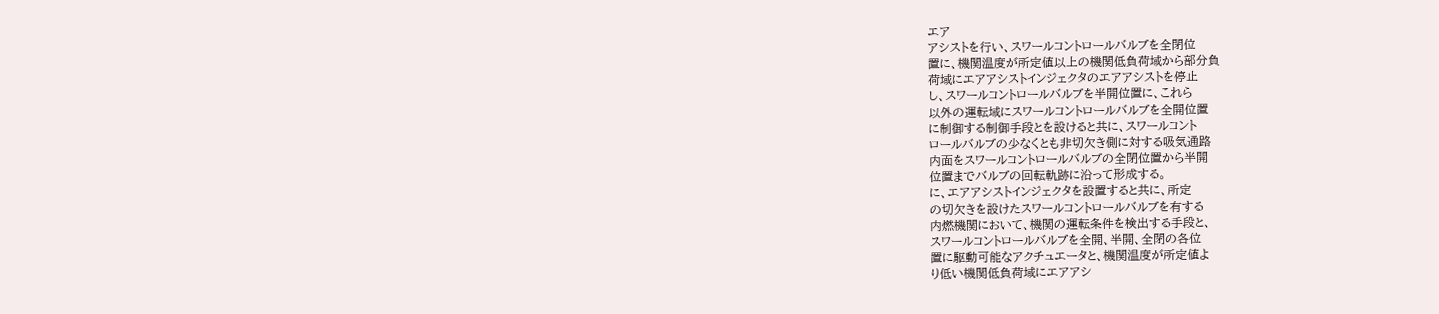エア
アシストを行い、スワールコントロールバルブを全閉位
置に、機関温度が所定値以上の機関低負荷域から部分負
荷域にエアアシストインジェクタのエアアシストを停止
し、スワールコントロールバルブを半開位置に、これら
以外の運転域にスワールコントロールバルブを全開位置
に制御する制御手段とを設けると共に、スワールコント
ロールバルブの少なくとも非切欠き側に対する吸気通路
内面をスワールコントロールバルブの全閉位置から半開
位置までバルブの回転軌跡に沿って形成する。
に、エアアシストインジェクタを設置すると共に、所定
の切欠きを設けたスワールコントロールバルブを有する
内燃機関において、機関の運転条件を検出する手段と、
スワールコントロールバルブを全開、半開、全閉の各位
置に駆動可能なアクチュエータと、機関温度が所定値よ
り低い機関低負荷域にエアアシ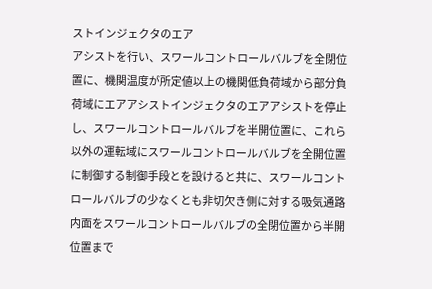ストインジェクタのエア
アシストを行い、スワールコントロールバルブを全閉位
置に、機関温度が所定値以上の機関低負荷域から部分負
荷域にエアアシストインジェクタのエアアシストを停止
し、スワールコントロールバルブを半開位置に、これら
以外の運転域にスワールコントロールバルブを全開位置
に制御する制御手段とを設けると共に、スワールコント
ロールバルブの少なくとも非切欠き側に対する吸気通路
内面をスワールコントロールバルブの全閉位置から半開
位置まで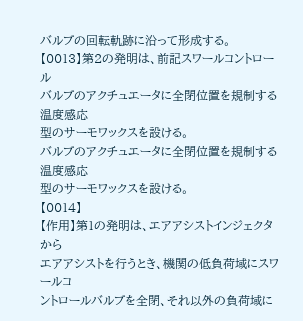バルブの回転軌跡に沿って形成する。
【0013】第2の発明は、前記スワールコントロール
バルブのアクチュエータに全閉位置を規制する温度感応
型のサーモワックスを設ける。
バルブのアクチュエータに全閉位置を規制する温度感応
型のサーモワックスを設ける。
【0014】
【作用】第1の発明は、エアアシストインジェクタから
エアアシストを行うとき、機関の低負荷域にスワールコ
ントロールバルブを全閉、それ以外の負荷域に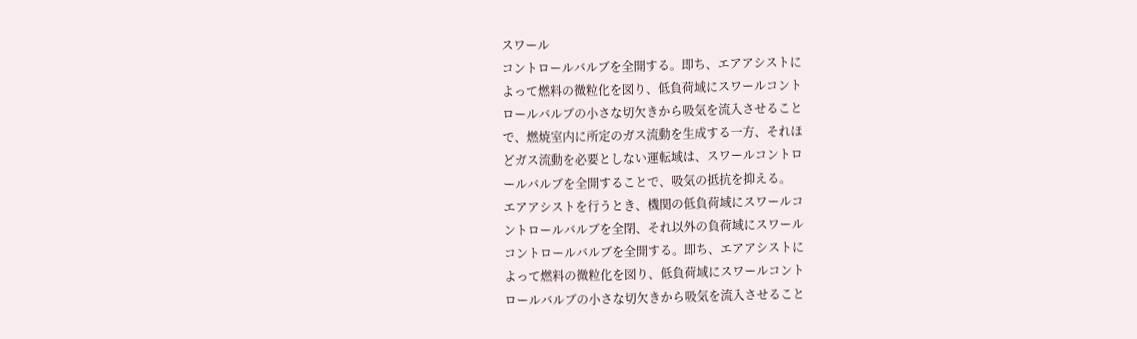スワール
コントロールバルブを全開する。即ち、エアアシストに
よって燃料の微粒化を図り、低負荷域にスワールコント
ロールバルブの小さな切欠きから吸気を流入させること
で、燃焼室内に所定のガス流動を生成する一方、それほ
どガス流動を必要としない運転域は、スワールコントロ
ールバルブを全開することで、吸気の抵抗を抑える。
エアアシストを行うとき、機関の低負荷域にスワールコ
ントロールバルブを全閉、それ以外の負荷域にスワール
コントロールバルブを全開する。即ち、エアアシストに
よって燃料の微粒化を図り、低負荷域にスワールコント
ロールバルブの小さな切欠きから吸気を流入させること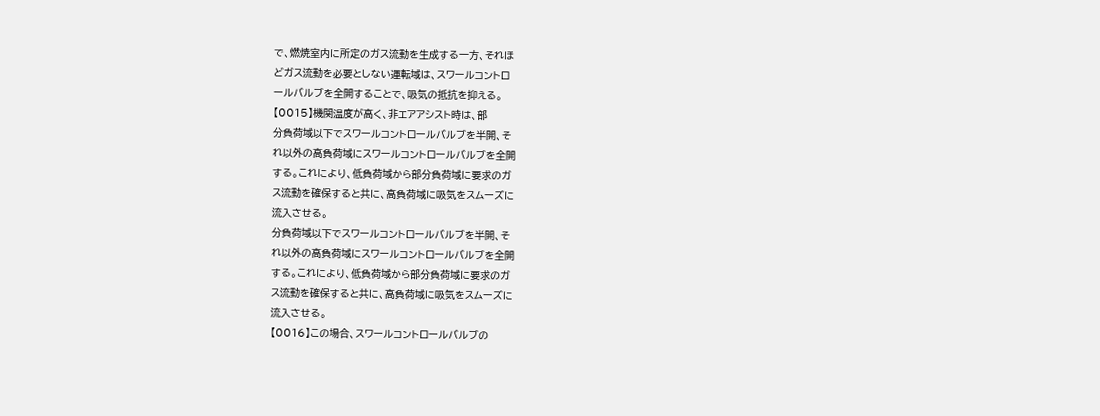で、燃焼室内に所定のガス流動を生成する一方、それほ
どガス流動を必要としない運転域は、スワールコントロ
ールバルブを全開することで、吸気の抵抗を抑える。
【0015】機関温度が高く、非エアアシスト時は、部
分負荷域以下でスワールコントロールバルブを半開、そ
れ以外の高負荷域にスワールコントロールバルブを全開
する。これにより、低負荷域から部分負荷域に要求のガ
ス流動を確保すると共に、高負荷域に吸気をスムーズに
流入させる。
分負荷域以下でスワールコントロールバルブを半開、そ
れ以外の高負荷域にスワールコントロールバルブを全開
する。これにより、低負荷域から部分負荷域に要求のガ
ス流動を確保すると共に、高負荷域に吸気をスムーズに
流入させる。
【0016】この場合、スワールコントロールバルブの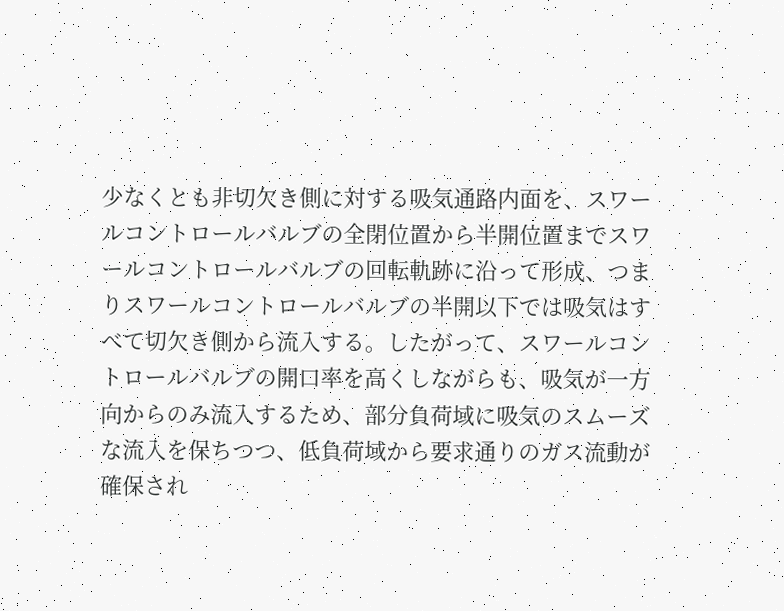少なくとも非切欠き側に対する吸気通路内面を、スワー
ルコントロールバルブの全閉位置から半開位置までスワ
ールコントロールバルブの回転軌跡に沿って形成、つま
りスワールコントロールバルブの半開以下では吸気はす
べて切欠き側から流入する。したがって、スワールコン
トロールバルブの開口率を高くしながらも、吸気が一方
向からのみ流入するため、部分負荷域に吸気のスムーズ
な流入を保ちつつ、低負荷域から要求通りのガス流動が
確保され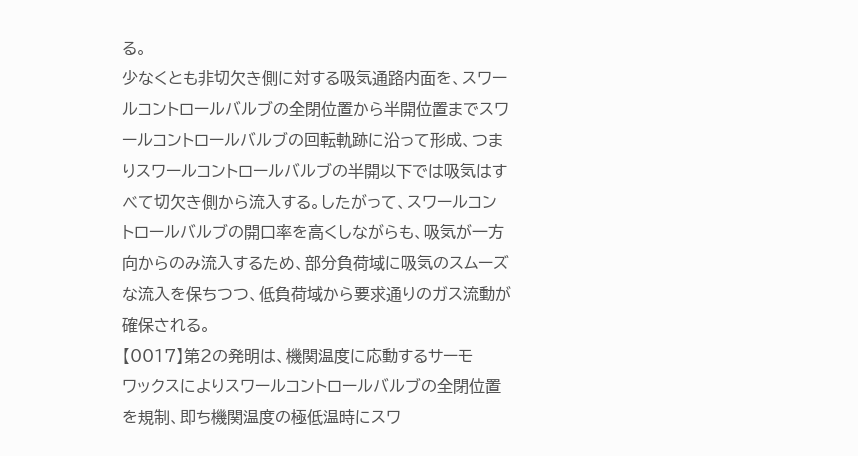る。
少なくとも非切欠き側に対する吸気通路内面を、スワー
ルコントロールバルブの全閉位置から半開位置までスワ
ールコントロールバルブの回転軌跡に沿って形成、つま
りスワールコントロールバルブの半開以下では吸気はす
べて切欠き側から流入する。したがって、スワールコン
トロールバルブの開口率を高くしながらも、吸気が一方
向からのみ流入するため、部分負荷域に吸気のスムーズ
な流入を保ちつつ、低負荷域から要求通りのガス流動が
確保される。
【0017】第2の発明は、機関温度に応動するサーモ
ワックスによりスワールコントロールバルブの全閉位置
を規制、即ち機関温度の極低温時にスワ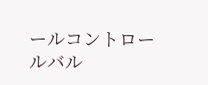ールコントロー
ルバル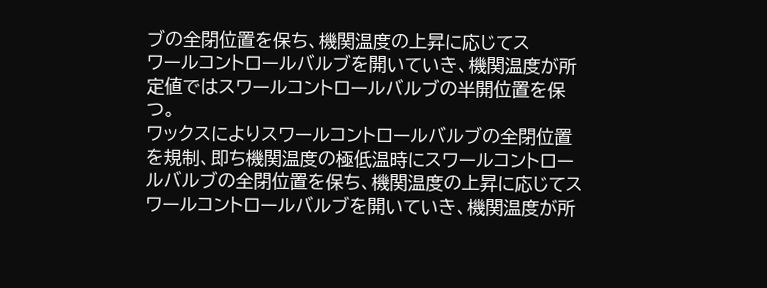ブの全閉位置を保ち、機関温度の上昇に応じてス
ワールコントロールバルブを開いていき、機関温度が所
定値ではスワールコントロールバルブの半開位置を保
つ。
ワックスによりスワールコントロールバルブの全閉位置
を規制、即ち機関温度の極低温時にスワールコントロー
ルバルブの全閉位置を保ち、機関温度の上昇に応じてス
ワールコントロールバルブを開いていき、機関温度が所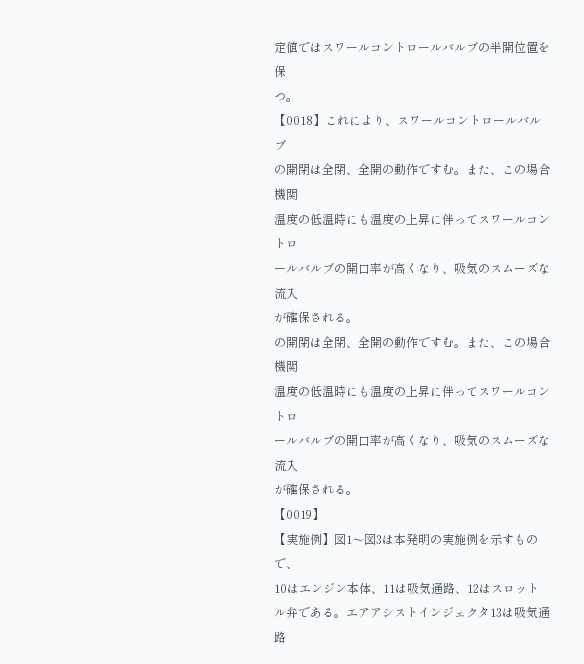定値ではスワールコントロールバルブの半開位置を保
つ。
【0018】これにより、スワールコントロールバルブ
の開閉は全閉、全開の動作ですむ。また、この場合機関
温度の低温時にも温度の上昇に伴ってスワールコントロ
ールバルブの開口率が高くなり、吸気のスムーズな流入
が確保される。
の開閉は全閉、全開の動作ですむ。また、この場合機関
温度の低温時にも温度の上昇に伴ってスワールコントロ
ールバルブの開口率が高くなり、吸気のスムーズな流入
が確保される。
【0019】
【実施例】図1〜図3は本発明の実施例を示すもので、
10はエンジン本体、11は吸気通路、12はスロット
ル弁である。エアアシストインジェクタ13は吸気通路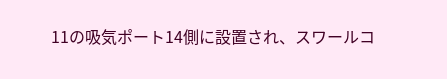11の吸気ポート14側に設置され、スワールコ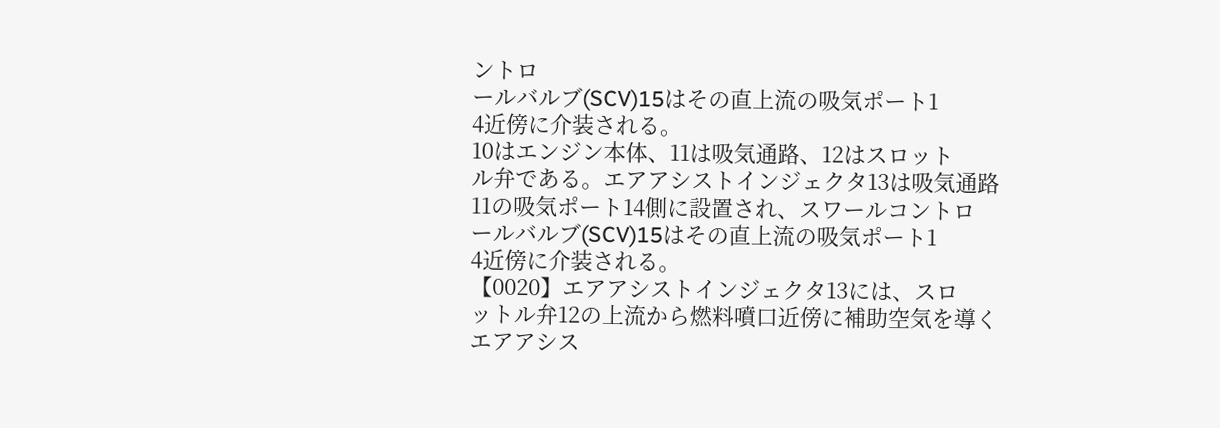ントロ
ールバルブ(SCV)15はその直上流の吸気ポート1
4近傍に介装される。
10はエンジン本体、11は吸気通路、12はスロット
ル弁である。エアアシストインジェクタ13は吸気通路
11の吸気ポート14側に設置され、スワールコントロ
ールバルブ(SCV)15はその直上流の吸気ポート1
4近傍に介装される。
【0020】エアアシストインジェクタ13には、スロ
ットル弁12の上流から燃料噴口近傍に補助空気を導く
エアアシス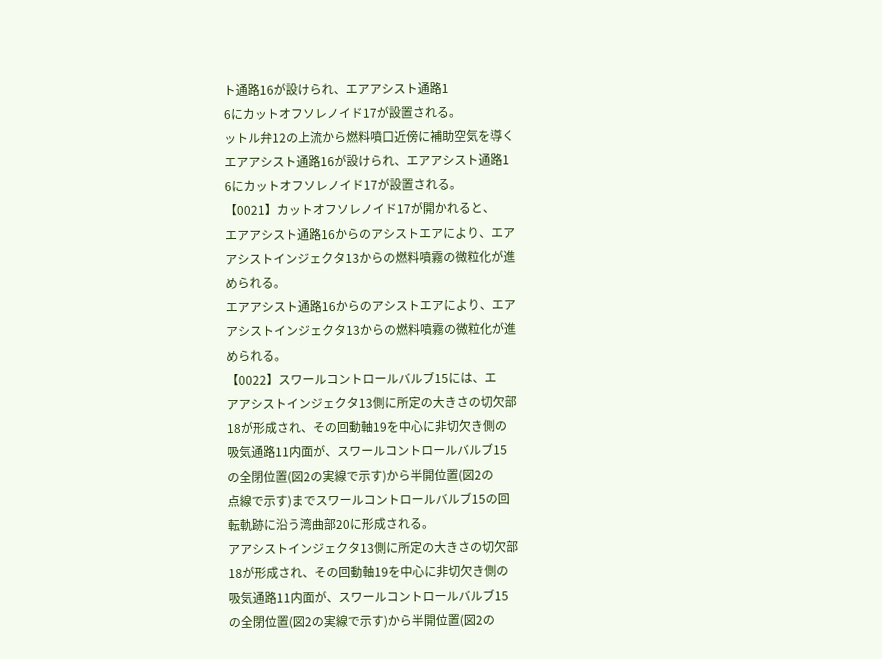ト通路16が設けられ、エアアシスト通路1
6にカットオフソレノイド17が設置される。
ットル弁12の上流から燃料噴口近傍に補助空気を導く
エアアシスト通路16が設けられ、エアアシスト通路1
6にカットオフソレノイド17が設置される。
【0021】カットオフソレノイド17が開かれると、
エアアシスト通路16からのアシストエアにより、エア
アシストインジェクタ13からの燃料噴霧の微粒化が進
められる。
エアアシスト通路16からのアシストエアにより、エア
アシストインジェクタ13からの燃料噴霧の微粒化が進
められる。
【0022】スワールコントロールバルブ15には、エ
アアシストインジェクタ13側に所定の大きさの切欠部
18が形成され、その回動軸19を中心に非切欠き側の
吸気通路11内面が、スワールコントロールバルブ15
の全閉位置(図2の実線で示す)から半開位置(図2の
点線で示す)までスワールコントロールバルブ15の回
転軌跡に沿う湾曲部20に形成される。
アアシストインジェクタ13側に所定の大きさの切欠部
18が形成され、その回動軸19を中心に非切欠き側の
吸気通路11内面が、スワールコントロールバルブ15
の全閉位置(図2の実線で示す)から半開位置(図2の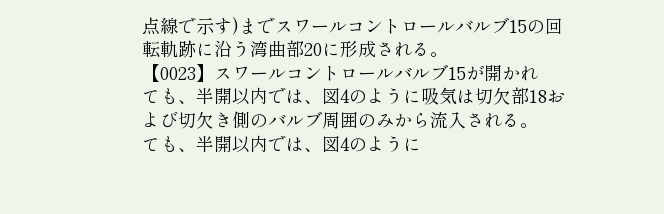点線で示す)までスワールコントロールバルブ15の回
転軌跡に沿う湾曲部20に形成される。
【0023】スワールコントロールバルブ15が開かれ
ても、半開以内では、図4のように吸気は切欠部18お
よび切欠き側のバルブ周囲のみから流入される。
ても、半開以内では、図4のように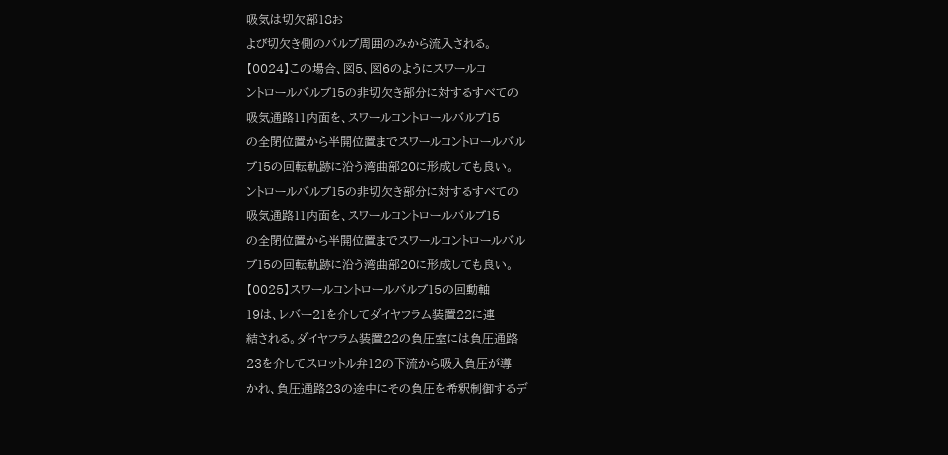吸気は切欠部18お
よび切欠き側のバルブ周囲のみから流入される。
【0024】この場合、図5、図6のようにスワールコ
ントロールバルブ15の非切欠き部分に対するすべての
吸気通路11内面を、スワールコントロールバルブ15
の全閉位置から半開位置までスワールコントロールバル
ブ15の回転軌跡に沿う湾曲部20に形成しても良い。
ントロールバルブ15の非切欠き部分に対するすべての
吸気通路11内面を、スワールコントロールバルブ15
の全閉位置から半開位置までスワールコントロールバル
ブ15の回転軌跡に沿う湾曲部20に形成しても良い。
【0025】スワールコントロールバルブ15の回動軸
19は、レバー21を介してダイヤフラム装置22に連
結される。ダイヤフラム装置22の負圧室には負圧通路
23を介してスロットル弁12の下流から吸入負圧が導
かれ、負圧通路23の途中にその負圧を希釈制御するデ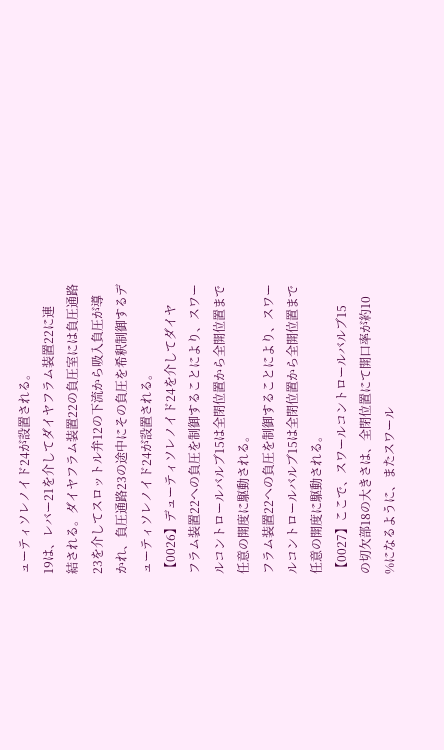ューティソレノイド24が設置される。
19は、レバー21を介してダイヤフラム装置22に連
結される。ダイヤフラム装置22の負圧室には負圧通路
23を介してスロットル弁12の下流から吸入負圧が導
かれ、負圧通路23の途中にその負圧を希釈制御するデ
ューティソレノイド24が設置される。
【0026】デューティソレノイド24を介してダイヤ
フラム装置22への負圧を制御することにより、スワー
ルコントロールバルブ15は全閉位置から全開位置まで
任意の開度に駆動される。
フラム装置22への負圧を制御することにより、スワー
ルコントロールバルブ15は全閉位置から全開位置まで
任意の開度に駆動される。
【0027】ここで、スワールコントロールバルブ15
の切欠部18の大きさは、全閉位置にて開口率が約10
%になるように、またスワール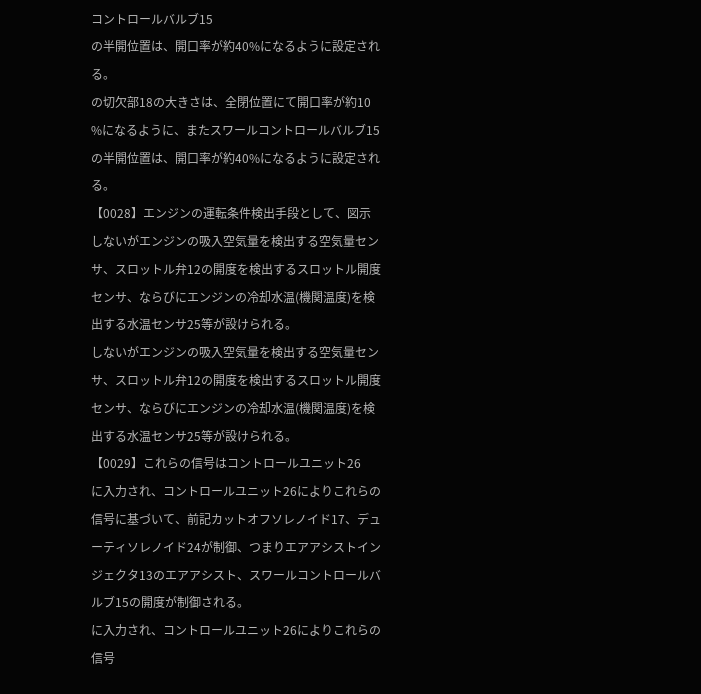コントロールバルブ15
の半開位置は、開口率が約40%になるように設定され
る。
の切欠部18の大きさは、全閉位置にて開口率が約10
%になるように、またスワールコントロールバルブ15
の半開位置は、開口率が約40%になるように設定され
る。
【0028】エンジンの運転条件検出手段として、図示
しないがエンジンの吸入空気量を検出する空気量セン
サ、スロットル弁12の開度を検出するスロットル開度
センサ、ならびにエンジンの冷却水温(機関温度)を検
出する水温センサ25等が設けられる。
しないがエンジンの吸入空気量を検出する空気量セン
サ、スロットル弁12の開度を検出するスロットル開度
センサ、ならびにエンジンの冷却水温(機関温度)を検
出する水温センサ25等が設けられる。
【0029】これらの信号はコントロールユニット26
に入力され、コントロールユニット26によりこれらの
信号に基づいて、前記カットオフソレノイド17、デュ
ーティソレノイド24が制御、つまりエアアシストイン
ジェクタ13のエアアシスト、スワールコントロールバ
ルブ15の開度が制御される。
に入力され、コントロールユニット26によりこれらの
信号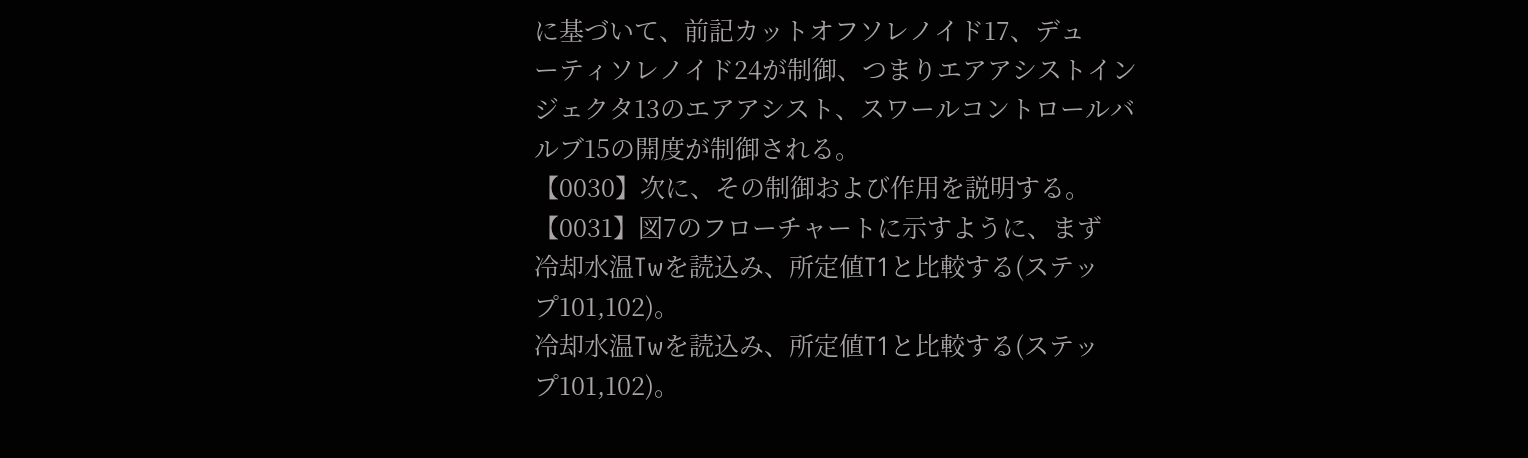に基づいて、前記カットオフソレノイド17、デュ
ーティソレノイド24が制御、つまりエアアシストイン
ジェクタ13のエアアシスト、スワールコントロールバ
ルブ15の開度が制御される。
【0030】次に、その制御および作用を説明する。
【0031】図7のフローチャートに示すように、まず
冷却水温Twを読込み、所定値T1と比較する(ステッ
プ101,102)。
冷却水温Twを読込み、所定値T1と比較する(ステッ
プ101,102)。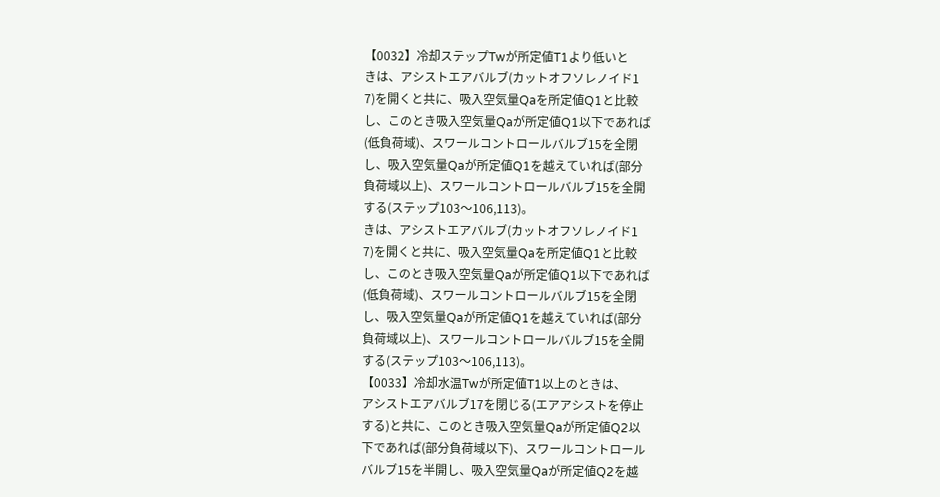【0032】冷却ステップTwが所定値T1より低いと
きは、アシストエアバルブ(カットオフソレノイド1
7)を開くと共に、吸入空気量Qaを所定値Q1と比較
し、このとき吸入空気量Qaが所定値Q1以下であれば
(低負荷域)、スワールコントロールバルブ15を全閉
し、吸入空気量Qaが所定値Q1を越えていれば(部分
負荷域以上)、スワールコントロールバルブ15を全開
する(ステップ103〜106,113)。
きは、アシストエアバルブ(カットオフソレノイド1
7)を開くと共に、吸入空気量Qaを所定値Q1と比較
し、このとき吸入空気量Qaが所定値Q1以下であれば
(低負荷域)、スワールコントロールバルブ15を全閉
し、吸入空気量Qaが所定値Q1を越えていれば(部分
負荷域以上)、スワールコントロールバルブ15を全開
する(ステップ103〜106,113)。
【0033】冷却水温Twが所定値T1以上のときは、
アシストエアバルブ17を閉じる(エアアシストを停止
する)と共に、このとき吸入空気量Qaが所定値Q2以
下であれば(部分負荷域以下)、スワールコントロール
バルブ15を半開し、吸入空気量Qaが所定値Q2を越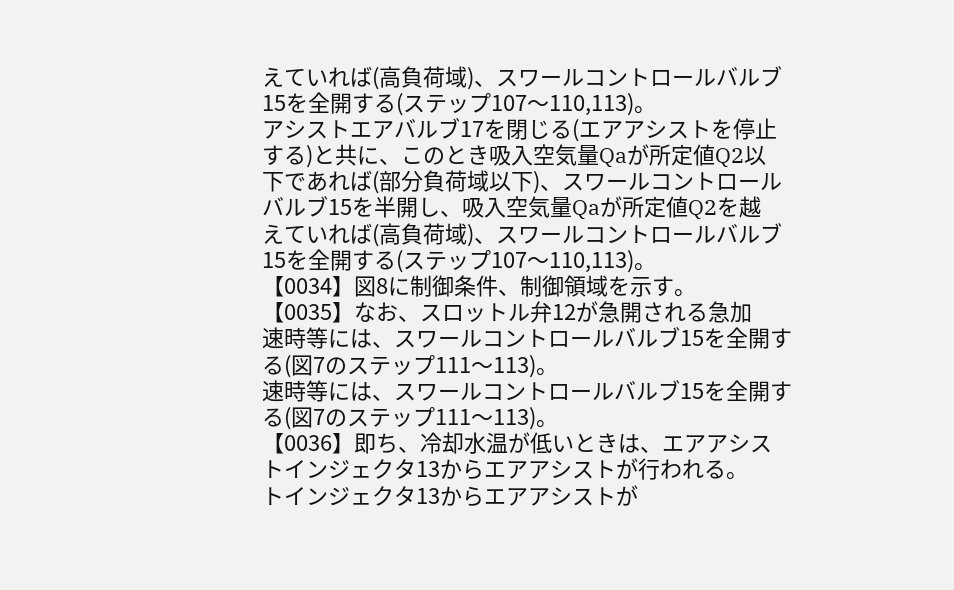えていれば(高負荷域)、スワールコントロールバルブ
15を全開する(ステップ107〜110,113)。
アシストエアバルブ17を閉じる(エアアシストを停止
する)と共に、このとき吸入空気量Qaが所定値Q2以
下であれば(部分負荷域以下)、スワールコントロール
バルブ15を半開し、吸入空気量Qaが所定値Q2を越
えていれば(高負荷域)、スワールコントロールバルブ
15を全開する(ステップ107〜110,113)。
【0034】図8に制御条件、制御領域を示す。
【0035】なお、スロットル弁12が急開される急加
速時等には、スワールコントロールバルブ15を全開す
る(図7のステップ111〜113)。
速時等には、スワールコントロールバルブ15を全開す
る(図7のステップ111〜113)。
【0036】即ち、冷却水温が低いときは、エアアシス
トインジェクタ13からエアアシストが行われる。
トインジェクタ13からエアアシストが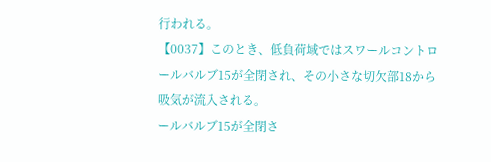行われる。
【0037】このとき、低負荷域ではスワールコントロ
ールバルブ15が全閉され、その小さな切欠部18から
吸気が流入される。
ールバルブ15が全閉さ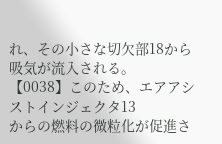れ、その小さな切欠部18から
吸気が流入される。
【0038】このため、エアアシストインジェクタ13
からの燃料の微粒化が促進さ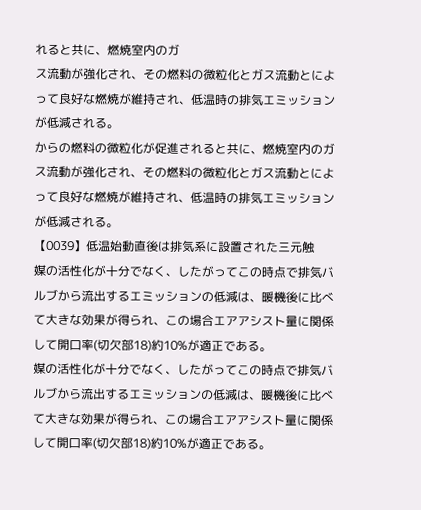れると共に、燃焼室内のガ
ス流動が強化され、その燃料の微粒化とガス流動とによ
って良好な燃焼が維持され、低温時の排気エミッション
が低減される。
からの燃料の微粒化が促進されると共に、燃焼室内のガ
ス流動が強化され、その燃料の微粒化とガス流動とによ
って良好な燃焼が維持され、低温時の排気エミッション
が低減される。
【0039】低温始動直後は排気系に設置された三元触
媒の活性化が十分でなく、したがってこの時点で排気バ
ルブから流出するエミッションの低減は、暖機後に比べ
て大きな効果が得られ、この場合エアアシスト量に関係
して開口率(切欠部18)約10%が適正である。
媒の活性化が十分でなく、したがってこの時点で排気バ
ルブから流出するエミッションの低減は、暖機後に比べ
て大きな効果が得られ、この場合エアアシスト量に関係
して開口率(切欠部18)約10%が適正である。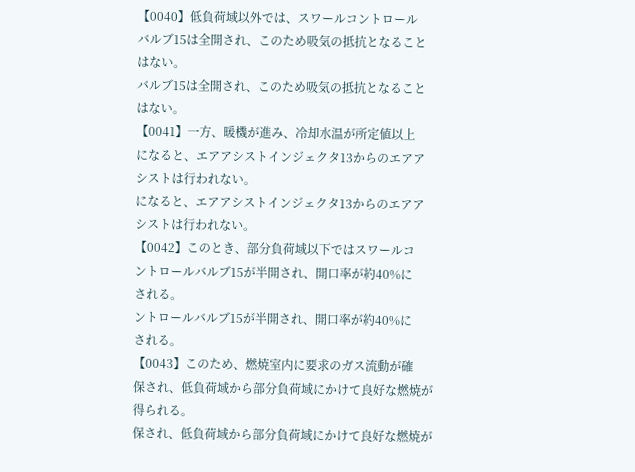【0040】低負荷域以外では、スワールコントロール
バルブ15は全開され、このため吸気の抵抗となること
はない。
バルブ15は全開され、このため吸気の抵抗となること
はない。
【0041】一方、暖機が進み、冷却水温が所定値以上
になると、エアアシストインジェクタ13からのエアア
シストは行われない。
になると、エアアシストインジェクタ13からのエアア
シストは行われない。
【0042】このとき、部分負荷域以下ではスワールコ
ントロールバルブ15が半開され、開口率が約40%に
される。
ントロールバルブ15が半開され、開口率が約40%に
される。
【0043】このため、燃焼室内に要求のガス流動が確
保され、低負荷域から部分負荷域にかけて良好な燃焼が
得られる。
保され、低負荷域から部分負荷域にかけて良好な燃焼が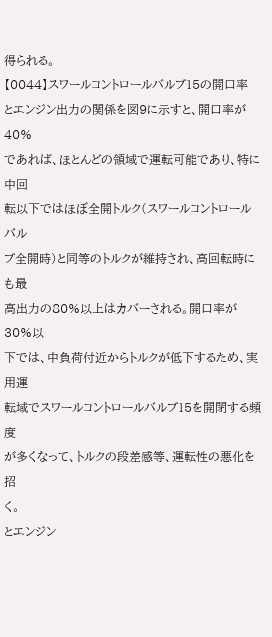得られる。
【0044】スワールコントロールバルブ15の開口率
とエンジン出力の関係を図9に示すと、開口率が40%
であれば、ほとんどの領域で運転可能であり、特に中回
転以下ではほぼ全開トルク(スワールコントロールバル
ブ全開時)と同等のトルクが維持され、高回転時にも最
高出力の80%以上はカバーされる。開口率が30%以
下では、中負荷付近からトルクが低下するため、実用運
転域でスワールコントロールバルブ15を開閉する頻度
が多くなって、トルクの段差感等、運転性の悪化を招
く。
とエンジン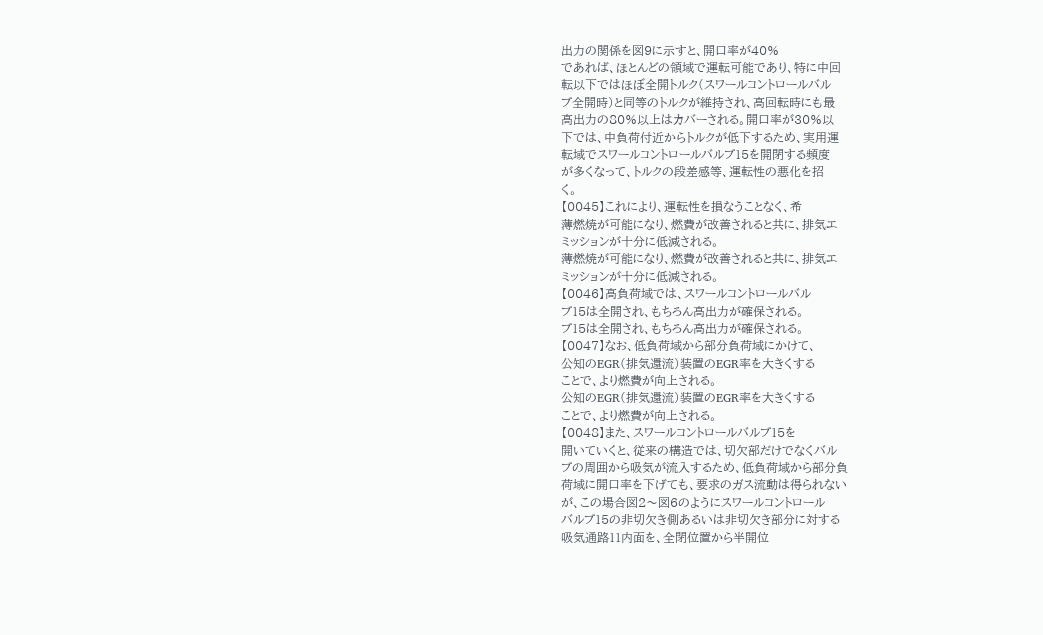出力の関係を図9に示すと、開口率が40%
であれば、ほとんどの領域で運転可能であり、特に中回
転以下ではほぼ全開トルク(スワールコントロールバル
ブ全開時)と同等のトルクが維持され、高回転時にも最
高出力の80%以上はカバーされる。開口率が30%以
下では、中負荷付近からトルクが低下するため、実用運
転域でスワールコントロールバルブ15を開閉する頻度
が多くなって、トルクの段差感等、運転性の悪化を招
く。
【0045】これにより、運転性を損なうことなく、希
薄燃焼が可能になり、燃費が改善されると共に、排気エ
ミッションが十分に低減される。
薄燃焼が可能になり、燃費が改善されると共に、排気エ
ミッションが十分に低減される。
【0046】高負荷域では、スワールコントロールバル
ブ15は全開され、もちろん高出力が確保される。
ブ15は全開され、もちろん高出力が確保される。
【0047】なお、低負荷域から部分負荷域にかけて、
公知のEGR(排気還流)装置のEGR率を大きくする
ことで、より燃費が向上される。
公知のEGR(排気還流)装置のEGR率を大きくする
ことで、より燃費が向上される。
【0048】また、スワールコントロールバルブ15を
開いていくと、従来の構造では、切欠部だけでなくバル
ブの周囲から吸気が流入するため、低負荷域から部分負
荷域に開口率を下げても、要求のガス流動は得られない
が、この場合図2〜図6のようにスワールコントロール
バルブ15の非切欠き側あるいは非切欠き部分に対する
吸気通路11内面を、全閉位置から半開位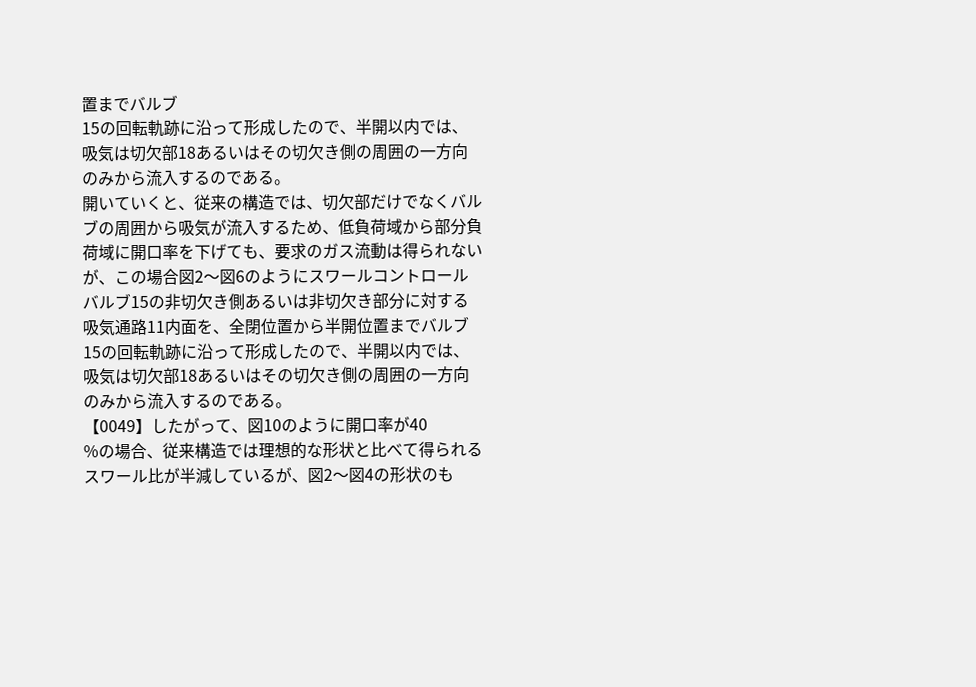置までバルブ
15の回転軌跡に沿って形成したので、半開以内では、
吸気は切欠部18あるいはその切欠き側の周囲の一方向
のみから流入するのである。
開いていくと、従来の構造では、切欠部だけでなくバル
ブの周囲から吸気が流入するため、低負荷域から部分負
荷域に開口率を下げても、要求のガス流動は得られない
が、この場合図2〜図6のようにスワールコントロール
バルブ15の非切欠き側あるいは非切欠き部分に対する
吸気通路11内面を、全閉位置から半開位置までバルブ
15の回転軌跡に沿って形成したので、半開以内では、
吸気は切欠部18あるいはその切欠き側の周囲の一方向
のみから流入するのである。
【0049】したがって、図10のように開口率が40
%の場合、従来構造では理想的な形状と比べて得られる
スワール比が半減しているが、図2〜図4の形状のも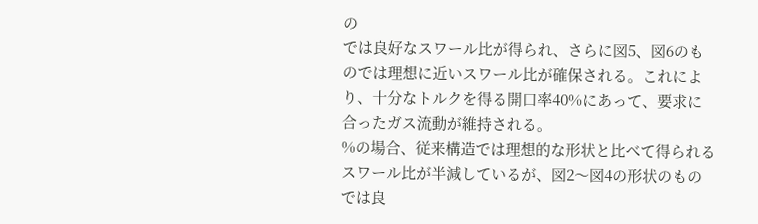の
では良好なスワール比が得られ、さらに図5、図6のも
のでは理想に近いスワール比が確保される。これによ
り、十分なトルクを得る開口率40%にあって、要求に
合ったガス流動が維持される。
%の場合、従来構造では理想的な形状と比べて得られる
スワール比が半減しているが、図2〜図4の形状のもの
では良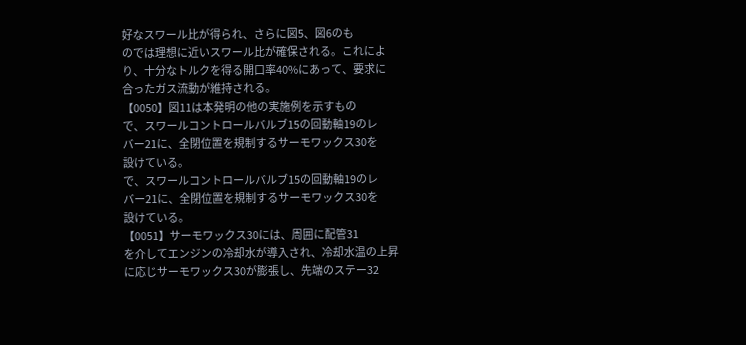好なスワール比が得られ、さらに図5、図6のも
のでは理想に近いスワール比が確保される。これによ
り、十分なトルクを得る開口率40%にあって、要求に
合ったガス流動が維持される。
【0050】図11は本発明の他の実施例を示すもの
で、スワールコントロールバルブ15の回動軸19のレ
バー21に、全閉位置を規制するサーモワックス30を
設けている。
で、スワールコントロールバルブ15の回動軸19のレ
バー21に、全閉位置を規制するサーモワックス30を
設けている。
【0051】サーモワックス30には、周囲に配管31
を介してエンジンの冷却水が導入され、冷却水温の上昇
に応じサーモワックス30が膨張し、先端のステー32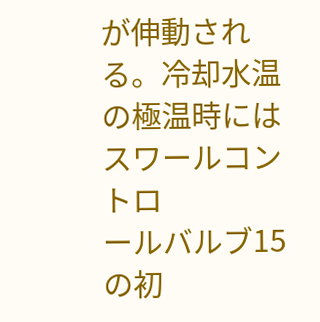が伸動される。冷却水温の極温時にはスワールコントロ
ールバルブ15の初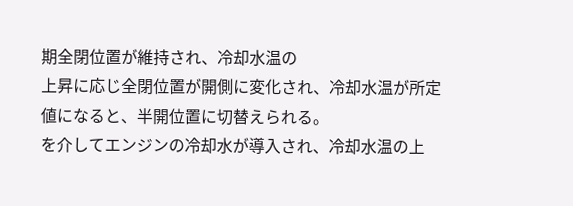期全閉位置が維持され、冷却水温の
上昇に応じ全閉位置が開側に変化され、冷却水温が所定
値になると、半開位置に切替えられる。
を介してエンジンの冷却水が導入され、冷却水温の上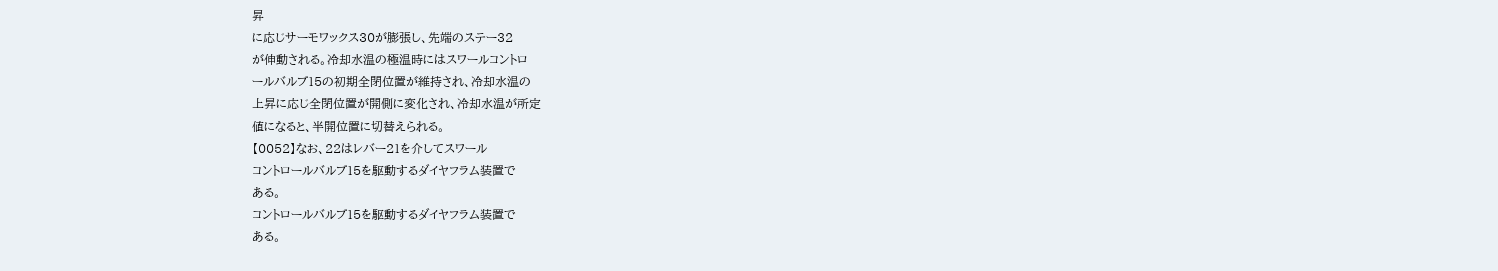昇
に応じサーモワックス30が膨張し、先端のステー32
が伸動される。冷却水温の極温時にはスワールコントロ
ールバルブ15の初期全閉位置が維持され、冷却水温の
上昇に応じ全閉位置が開側に変化され、冷却水温が所定
値になると、半開位置に切替えられる。
【0052】なお、22はレバー21を介してスワール
コントロールバルブ15を駆動するダイヤフラム装置で
ある。
コントロールバルブ15を駆動するダイヤフラム装置で
ある。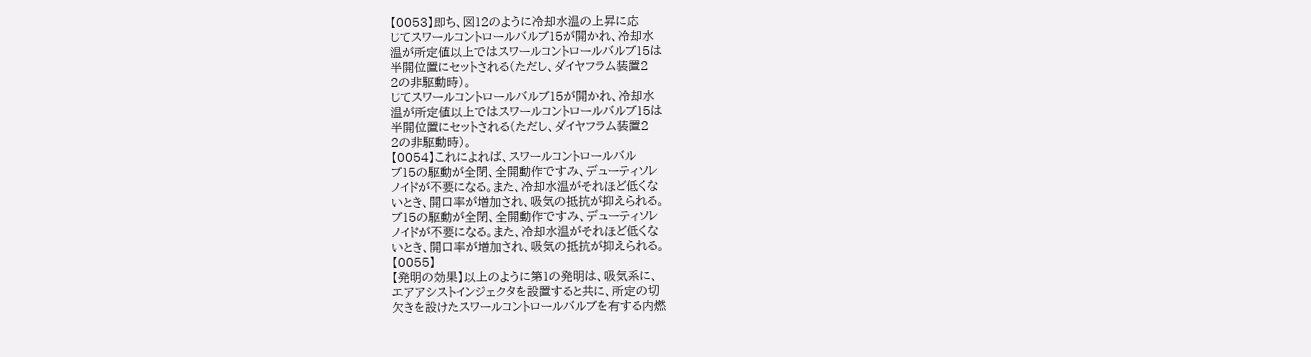【0053】即ち、図12のように冷却水温の上昇に応
じてスワールコントロールバルブ15が開かれ、冷却水
温が所定値以上ではスワールコントロールバルブ15は
半開位置にセットされる(ただし、ダイヤフラム装置2
2の非駆動時)。
じてスワールコントロールバルブ15が開かれ、冷却水
温が所定値以上ではスワールコントロールバルブ15は
半開位置にセットされる(ただし、ダイヤフラム装置2
2の非駆動時)。
【0054】これによれば、スワールコントロールバル
ブ15の駆動が全閉、全開動作ですみ、デューティソレ
ノイドが不要になる。また、冷却水温がそれほど低くな
いとき、開口率が増加され、吸気の抵抗が抑えられる。
ブ15の駆動が全閉、全開動作ですみ、デューティソレ
ノイドが不要になる。また、冷却水温がそれほど低くな
いとき、開口率が増加され、吸気の抵抗が抑えられる。
【0055】
【発明の効果】以上のように第1の発明は、吸気系に、
エアアシストインジェクタを設置すると共に、所定の切
欠きを設けたスワールコントロールバルブを有する内燃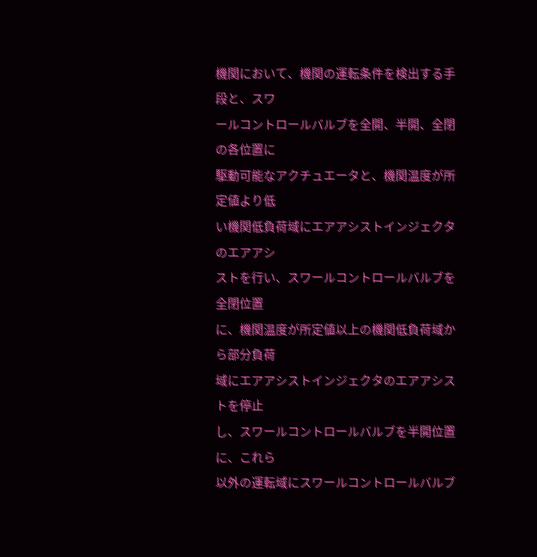機関において、機関の運転条件を検出する手段と、スワ
ールコントロールバルブを全開、半開、全閉の各位置に
駆動可能なアクチュエータと、機関温度が所定値より低
い機関低負荷域にエアアシストインジェクタのエアアシ
ストを行い、スワールコントロールバルブを全閉位置
に、機関温度が所定値以上の機関低負荷域から部分負荷
域にエアアシストインジェクタのエアアシストを停止
し、スワールコントロールバルブを半開位置に、これら
以外の運転域にスワールコントロールバルブ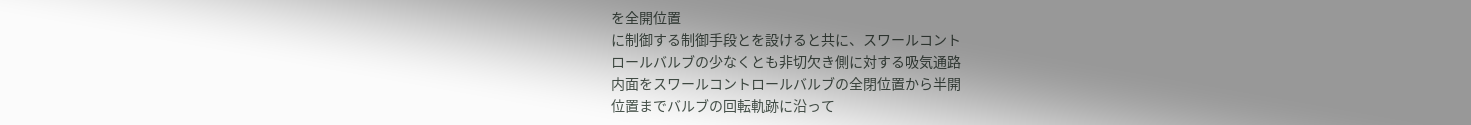を全開位置
に制御する制御手段とを設けると共に、スワールコント
ロールバルブの少なくとも非切欠き側に対する吸気通路
内面をスワールコントロールバルブの全閉位置から半開
位置までバルブの回転軌跡に沿って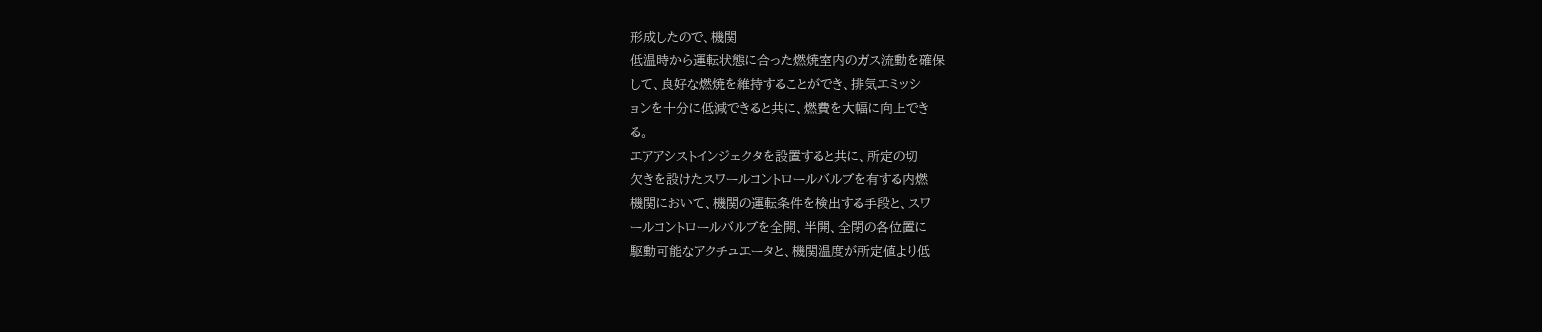形成したので、機関
低温時から運転状態に合った燃焼室内のガス流動を確保
して、良好な燃焼を維持することができ、排気エミッシ
ョンを十分に低減できると共に、燃費を大幅に向上でき
る。
エアアシストインジェクタを設置すると共に、所定の切
欠きを設けたスワールコントロールバルブを有する内燃
機関において、機関の運転条件を検出する手段と、スワ
ールコントロールバルブを全開、半開、全閉の各位置に
駆動可能なアクチュエータと、機関温度が所定値より低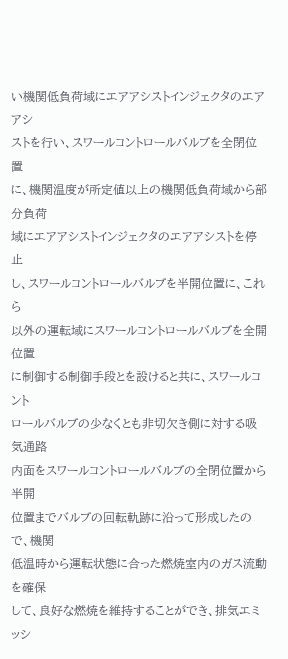い機関低負荷域にエアアシストインジェクタのエアアシ
ストを行い、スワールコントロールバルブを全閉位置
に、機関温度が所定値以上の機関低負荷域から部分負荷
域にエアアシストインジェクタのエアアシストを停止
し、スワールコントロールバルブを半開位置に、これら
以外の運転域にスワールコントロールバルブを全開位置
に制御する制御手段とを設けると共に、スワールコント
ロールバルブの少なくとも非切欠き側に対する吸気通路
内面をスワールコントロールバルブの全閉位置から半開
位置までバルブの回転軌跡に沿って形成したので、機関
低温時から運転状態に合った燃焼室内のガス流動を確保
して、良好な燃焼を維持することができ、排気エミッシ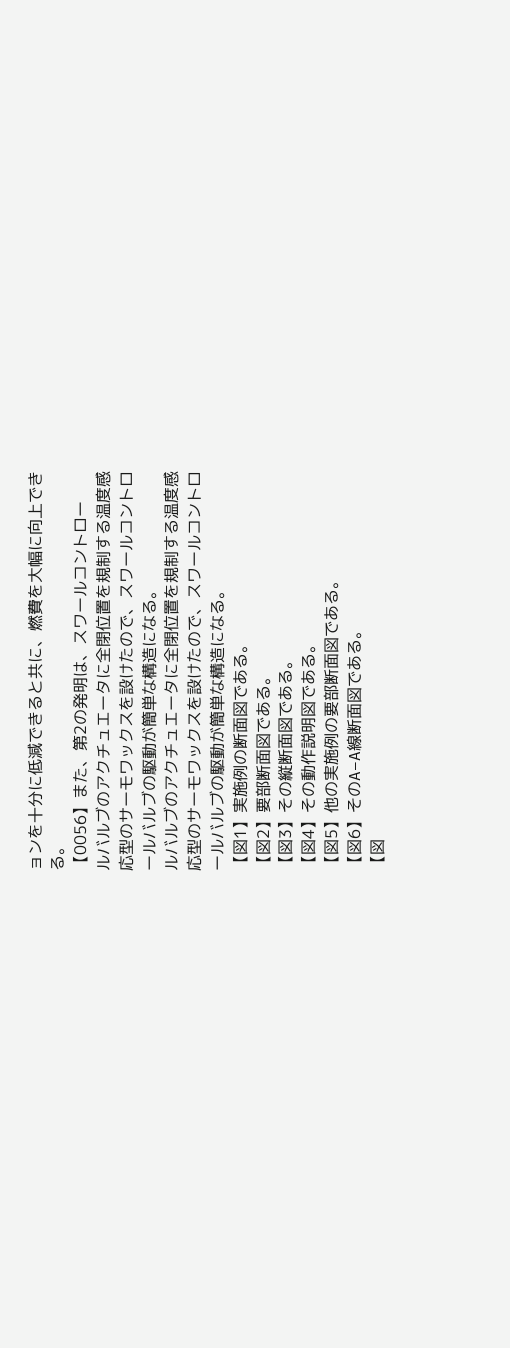ョンを十分に低減できると共に、燃費を大幅に向上でき
る。
【0056】また、第2の発明は、スワールコントロー
ルバルブのアクチュエータに全閉位置を規制する温度感
応型のサーモワックスを設けたので、スワールコントロ
ールバルブの駆動が簡単な構造になる。
ルバルブのアクチュエータに全閉位置を規制する温度感
応型のサーモワックスを設けたので、スワールコントロ
ールバルブの駆動が簡単な構造になる。
【図1】実施例の断面図である。
【図2】要部断面図である。
【図3】その縦断面図である。
【図4】その動作説明図である。
【図5】他の実施例の要部断面図である。
【図6】そのA−A線断面図である。
【図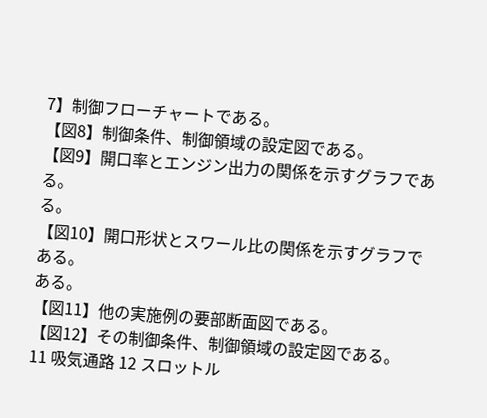7】制御フローチャートである。
【図8】制御条件、制御領域の設定図である。
【図9】開口率とエンジン出力の関係を示すグラフであ
る。
る。
【図10】開口形状とスワール比の関係を示すグラフで
ある。
ある。
【図11】他の実施例の要部断面図である。
【図12】その制御条件、制御領域の設定図である。
11 吸気通路 12 スロットル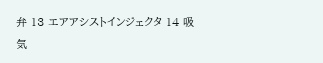弁 13 エアアシストインジェクタ 14 吸気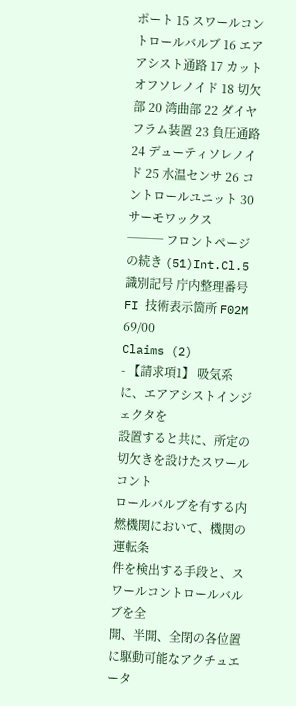ポート 15 スワールコントロールバルブ 16 エアアシスト通路 17 カットオフソレノイド 18 切欠部 20 湾曲部 22 ダイヤフラム装置 23 負圧通路 24 デューティソレノイド 25 水温センサ 26 コントロールユニット 30 サーモワックス
─── フロントページの続き (51)Int.Cl.5 識別記号 庁内整理番号 FI 技術表示箇所 F02M 69/00
Claims (2)
- 【請求項1】 吸気系に、エアアシストインジェクタを
設置すると共に、所定の切欠きを設けたスワールコント
ロールバルブを有する内燃機関において、機関の運転条
件を検出する手段と、スワールコントロールバルブを全
開、半開、全閉の各位置に駆動可能なアクチュエータ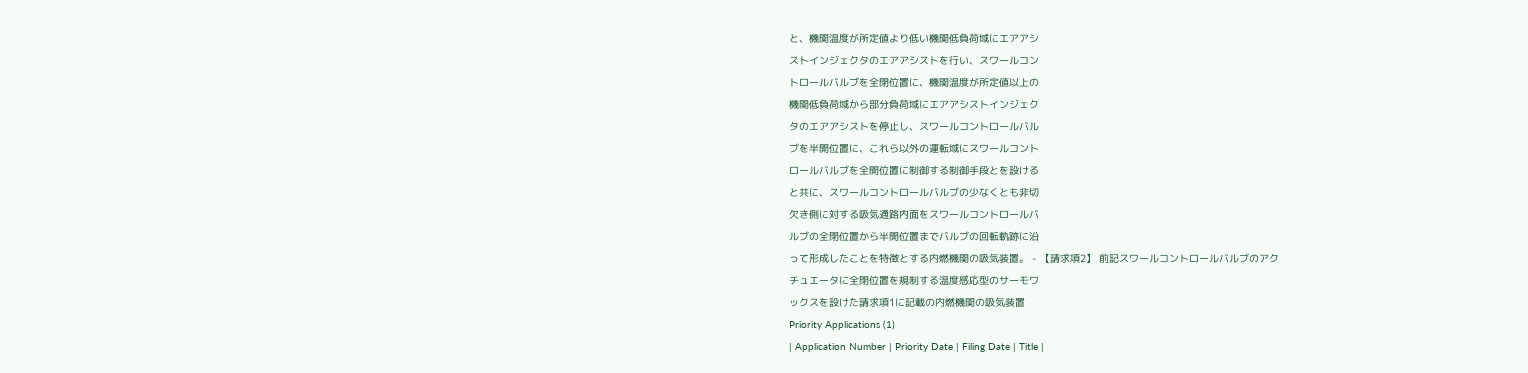と、機関温度が所定値より低い機関低負荷域にエアアシ
ストインジェクタのエアアシストを行い、スワールコン
トロールバルブを全閉位置に、機関温度が所定値以上の
機関低負荷域から部分負荷域にエアアシストインジェク
タのエアアシストを停止し、スワールコントロールバル
ブを半開位置に、これら以外の運転域にスワールコント
ロールバルブを全開位置に制御する制御手段とを設ける
と共に、スワールコントロールバルブの少なくとも非切
欠き側に対する吸気通路内面をスワールコントロールバ
ルブの全閉位置から半開位置までバルブの回転軌跡に沿
って形成したことを特徴とする内燃機関の吸気装置。 - 【請求項2】 前記スワールコントロールバルブのアク
チュエータに全閉位置を規制する温度感応型のサーモワ
ックスを設けた請求項1に記載の内燃機関の吸気装置
Priority Applications (1)
| Application Number | Priority Date | Filing Date | Title |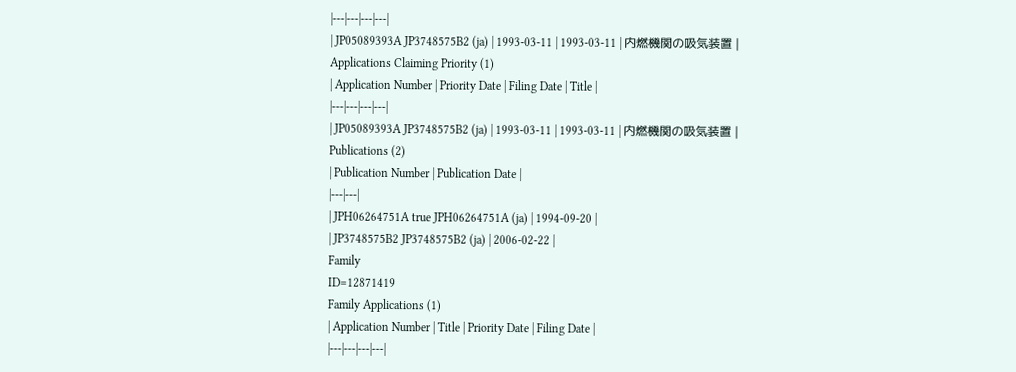|---|---|---|---|
| JP05089393A JP3748575B2 (ja) | 1993-03-11 | 1993-03-11 | 内燃機関の吸気装置 |
Applications Claiming Priority (1)
| Application Number | Priority Date | Filing Date | Title |
|---|---|---|---|
| JP05089393A JP3748575B2 (ja) | 1993-03-11 | 1993-03-11 | 内燃機関の吸気装置 |
Publications (2)
| Publication Number | Publication Date |
|---|---|
| JPH06264751A true JPH06264751A (ja) | 1994-09-20 |
| JP3748575B2 JP3748575B2 (ja) | 2006-02-22 |
Family
ID=12871419
Family Applications (1)
| Application Number | Title | Priority Date | Filing Date |
|---|---|---|---|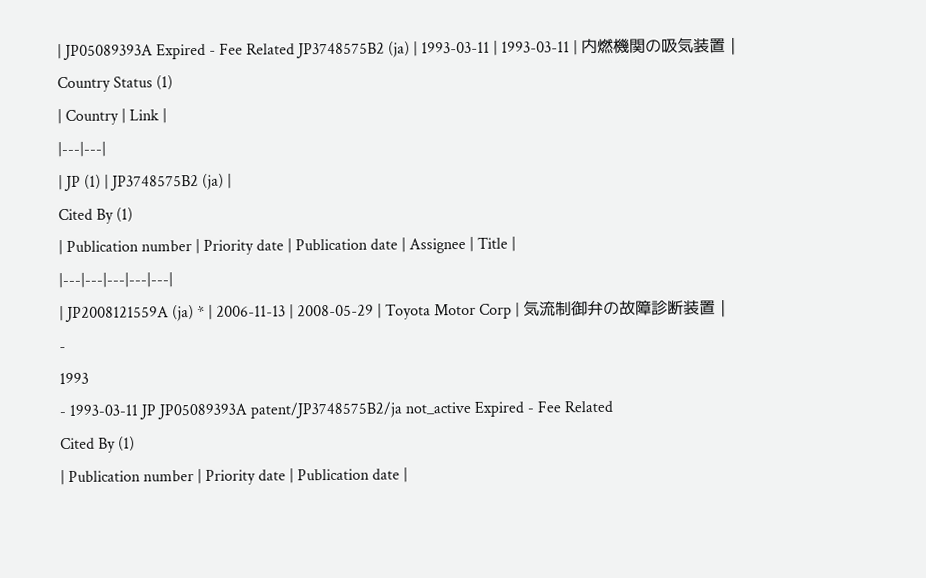| JP05089393A Expired - Fee Related JP3748575B2 (ja) | 1993-03-11 | 1993-03-11 | 内燃機関の吸気装置 |
Country Status (1)
| Country | Link |
|---|---|
| JP (1) | JP3748575B2 (ja) |
Cited By (1)
| Publication number | Priority date | Publication date | Assignee | Title |
|---|---|---|---|---|
| JP2008121559A (ja) * | 2006-11-13 | 2008-05-29 | Toyota Motor Corp | 気流制御弁の故障診断装置 |
-
1993
- 1993-03-11 JP JP05089393A patent/JP3748575B2/ja not_active Expired - Fee Related
Cited By (1)
| Publication number | Priority date | Publication date |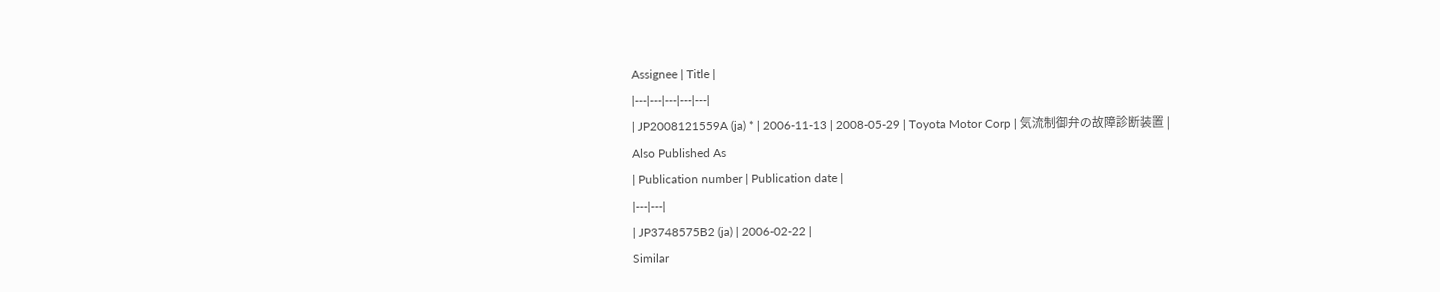Assignee | Title |
|---|---|---|---|---|
| JP2008121559A (ja) * | 2006-11-13 | 2008-05-29 | Toyota Motor Corp | 気流制御弁の故障診断装置 |
Also Published As
| Publication number | Publication date |
|---|---|
| JP3748575B2 (ja) | 2006-02-22 |
Similar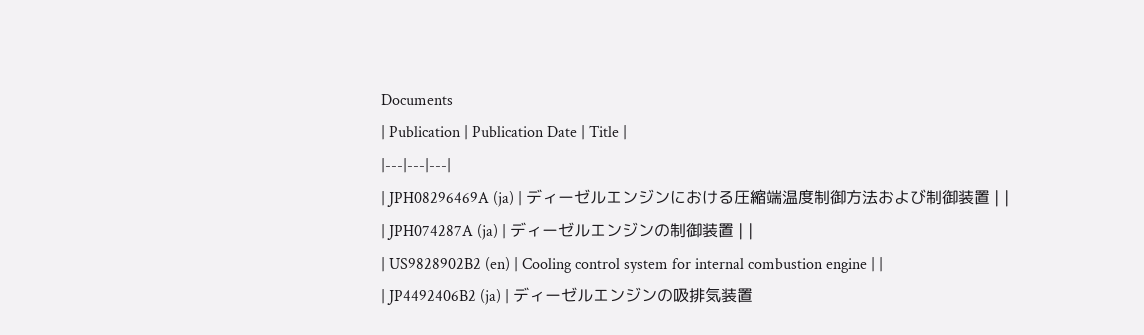Documents
| Publication | Publication Date | Title |
|---|---|---|
| JPH08296469A (ja) | ディーゼルエンジンにおける圧縮端温度制御方法および制御装置 | |
| JPH074287A (ja) | ディーゼルエンジンの制御装置 | |
| US9828902B2 (en) | Cooling control system for internal combustion engine | |
| JP4492406B2 (ja) | ディーゼルエンジンの吸排気装置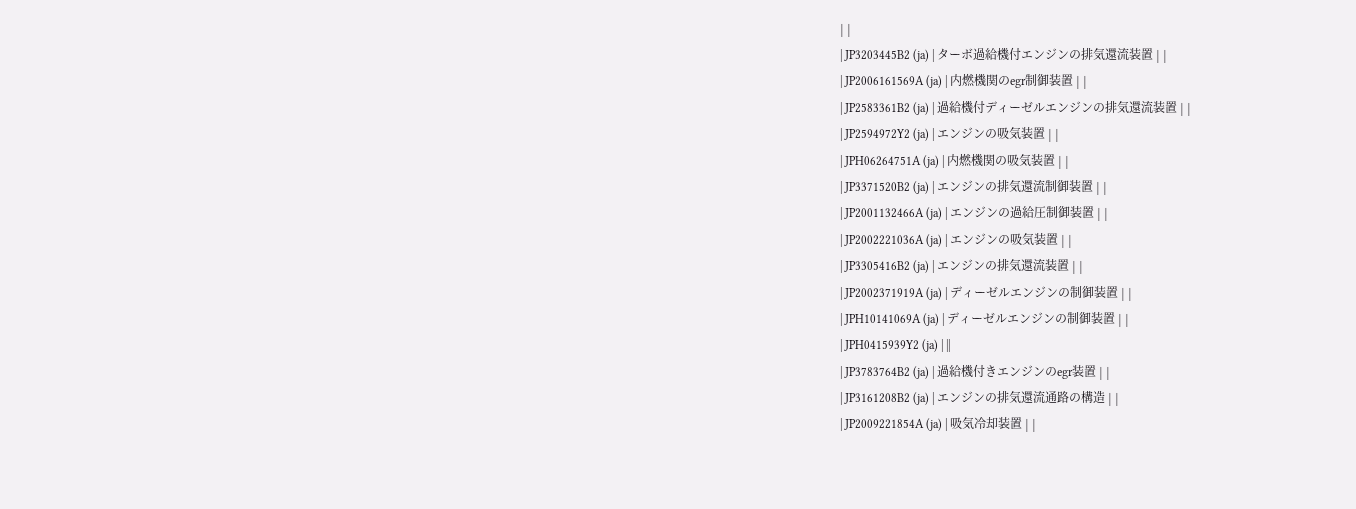| |
| JP3203445B2 (ja) | ターボ過給機付エンジンの排気還流装置 | |
| JP2006161569A (ja) | 内燃機関のegr制御装置 | |
| JP2583361B2 (ja) | 過給機付ディーゼルエンジンの排気還流装置 | |
| JP2594972Y2 (ja) | エンジンの吸気装置 | |
| JPH06264751A (ja) | 内燃機関の吸気装置 | |
| JP3371520B2 (ja) | エンジンの排気還流制御装置 | |
| JP2001132466A (ja) | エンジンの過給圧制御装置 | |
| JP2002221036A (ja) | エンジンの吸気装置 | |
| JP3305416B2 (ja) | エンジンの排気還流装置 | |
| JP2002371919A (ja) | ディーゼルエンジンの制御装置 | |
| JPH10141069A (ja) | ディーゼルエンジンの制御装置 | |
| JPH0415939Y2 (ja) | ||
| JP3783764B2 (ja) | 過給機付きエンジンのegr装置 | |
| JP3161208B2 (ja) | エンジンの排気還流通路の構造 | |
| JP2009221854A (ja) | 吸気冷却装置 | |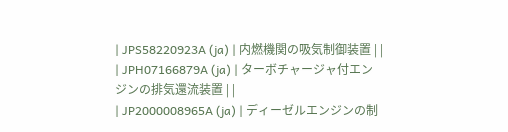| JPS58220923A (ja) | 内燃機関の吸気制御装置 | |
| JPH07166879A (ja) | ターボチャージャ付エンジンの排気還流装置 | |
| JP2000008965A (ja) | ディーゼルエンジンの制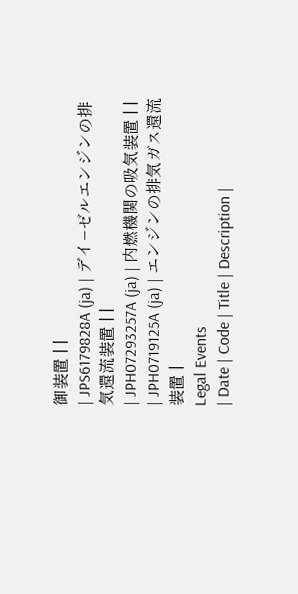御装置 | |
| JPS6179828A (ja) | デイ−ゼルエンジンの排気還流装置 | |
| JPH07293257A (ja) | 内燃機関の吸気装置 | |
| JPH0719125A (ja) | エンジンの排気ガス還流装置 |
Legal Events
| Date | Code | Title | Description |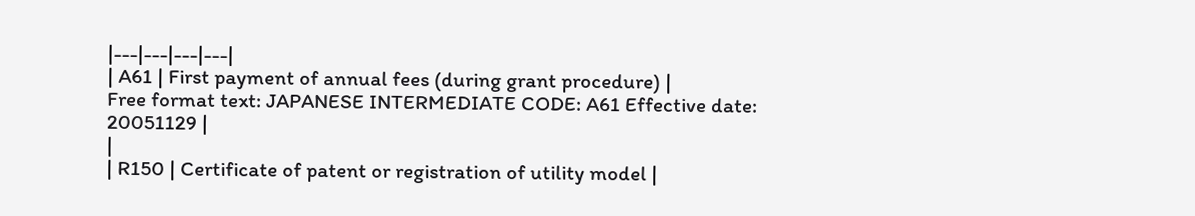|---|---|---|---|
| A61 | First payment of annual fees (during grant procedure) |
Free format text: JAPANESE INTERMEDIATE CODE: A61 Effective date: 20051129 |
|
| R150 | Certificate of patent or registration of utility model |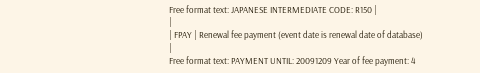Free format text: JAPANESE INTERMEDIATE CODE: R150 |
|
| FPAY | Renewal fee payment (event date is renewal date of database) |
Free format text: PAYMENT UNTIL: 20091209 Year of fee payment: 4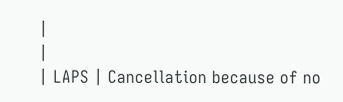|
|
| LAPS | Cancellation because of no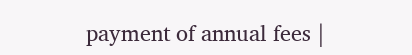payment of annual fees |